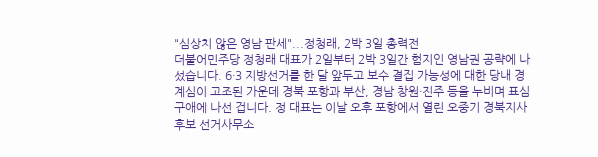"심상치 않은 영남 판세"...정청래, 2박 3일 총력전
더불어민주당 정청래 대표가 2일부터 2박 3일간 험지인 영남권 공략에 나섰습니다. 6·3 지방선거를 한 달 앞두고 보수 결집 가능성에 대한 당내 경계심이 고조된 가운데 경북 포항과 부산, 경남 창원·진주 등을 누비며 표심 구애에 나선 겁니다. 정 대표는 이날 오후 포항에서 열린 오중기 경북지사 후보 선거사무소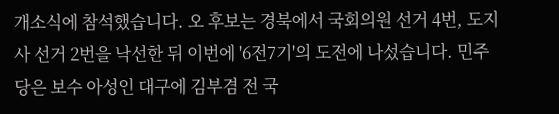개소식에 참석했습니다. 오 후보는 경북에서 국회의원 선거 4번, 도지사 선거 2번을 낙선한 뒤 이번에 '6전7기'의 도전에 나섰습니다. 민주당은 보수 아성인 대구에 김부겸 전 국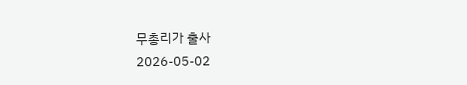무총리가 출사
2026-05-02